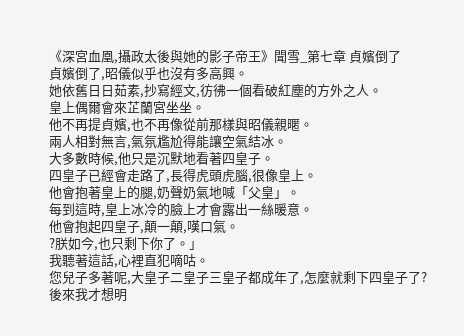《深宮血凰,攝政太後與她的影子帝王》聞雪_第七章 貞嬪倒了
貞嬪倒了,昭儀似乎也沒有多高興。
她依舊日日茹素,抄寫經文,彷彿一個看破紅塵的方外之人。
皇上偶爾會來芷蘭宮坐坐。
他不再提貞嬪,也不再像從前那樣與昭儀親暱。
兩人相對無言,氣氛尷尬得能讓空氣結冰。
大多數時候,他只是沉默地看著四皇子。
四皇子已經會走路了,長得虎頭虎腦,很像皇上。
他會抱著皇上的腿,奶聲奶氣地喊「父皇」。
每到這時,皇上冰冷的臉上才會露出一絲暖意。
他會抱起四皇子,顛一顛,嘆口氣。
?朕如今,也只剩下你了。」
我聽著這話,心裡直犯嘀咕。
您兒子多著呢,大皇子二皇子三皇子都成年了,怎麼就剩下四皇子了?
後來我才想明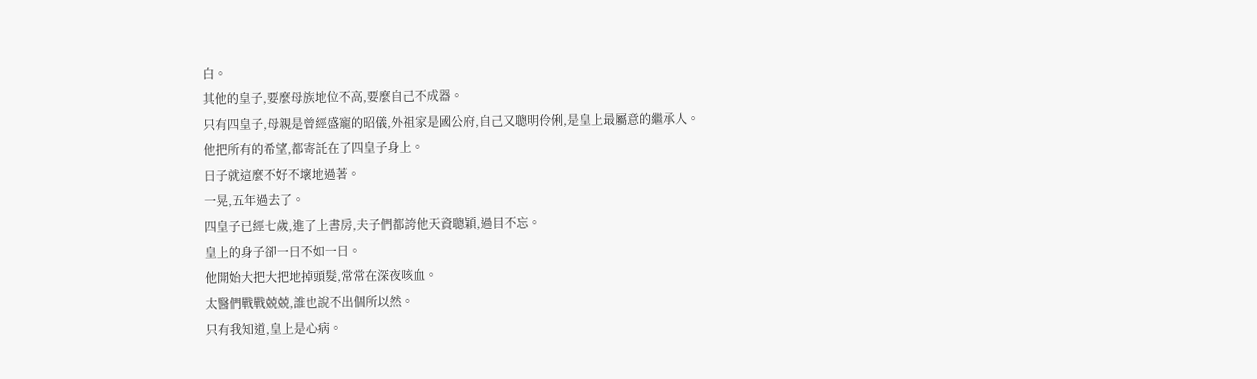白。
其他的皇子,要麼母族地位不高,要麼自己不成器。
只有四皇子,母親是曾經盛寵的昭儀,外祖家是國公府,自己又聰明伶俐,是皇上最屬意的繼承人。
他把所有的希望,都寄託在了四皇子身上。
日子就這麼不好不壞地過著。
一晃,五年過去了。
四皇子已經七歲,進了上書房,夫子們都誇他天資聰穎,過目不忘。
皇上的身子卻一日不如一日。
他開始大把大把地掉頭髮,常常在深夜咳血。
太醫們戰戰兢兢,誰也說不出個所以然。
只有我知道,皇上是心病。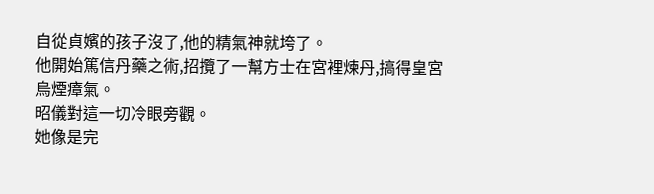自從貞嬪的孩子沒了,他的精氣神就垮了。
他開始篤信丹藥之術,招攬了一幫方士在宮裡煉丹,搞得皇宮烏煙瘴氣。
昭儀對這一切冷眼旁觀。
她像是完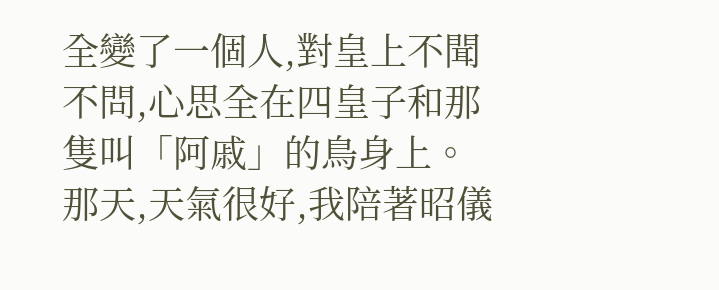全變了一個人,對皇上不聞不問,心思全在四皇子和那隻叫「阿戚」的鳥身上。
那天,天氣很好,我陪著昭儀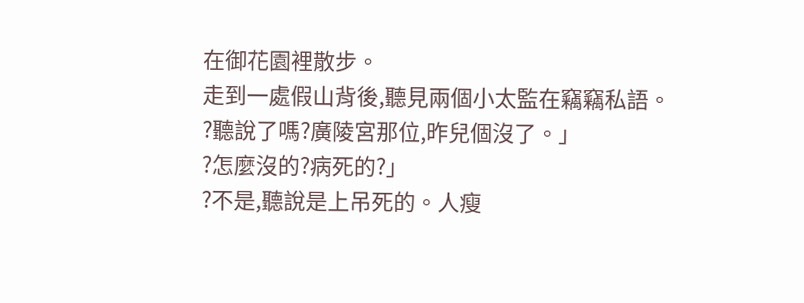在御花園裡散步。
走到一處假山背後,聽見兩個小太監在竊竊私語。
?聽說了嗎?廣陵宮那位,昨兒個沒了。」
?怎麼沒的?病死的?」
?不是,聽說是上吊死的。人瘦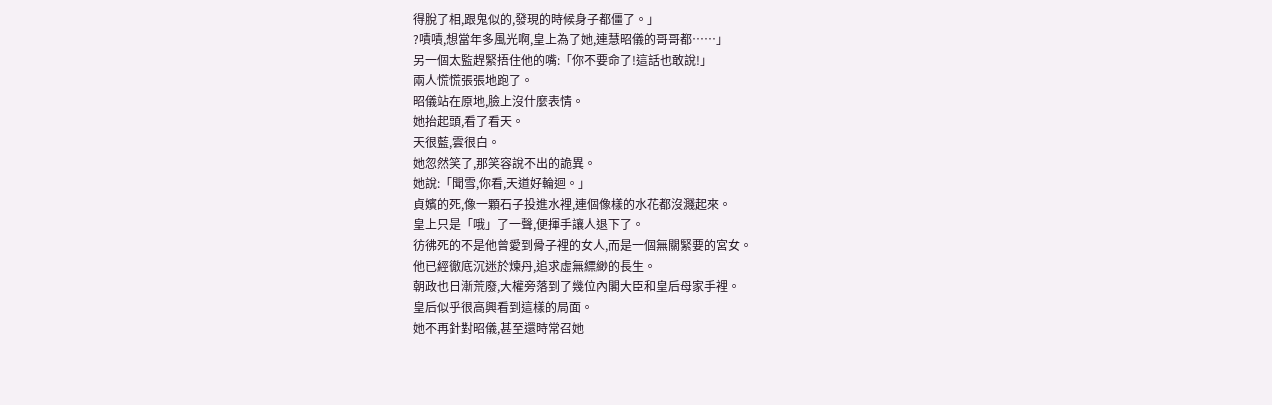得脫了相,跟鬼似的,發現的時候身子都僵了。」
?嘖嘖,想當年多風光啊,皇上為了她,連慧昭儀的哥哥都……」
另一個太監趕緊捂住他的嘴:「你不要命了!這話也敢說!」
兩人慌慌張張地跑了。
昭儀站在原地,臉上沒什麼表情。
她抬起頭,看了看天。
天很藍,雲很白。
她忽然笑了,那笑容說不出的詭異。
她說:「聞雪,你看,天道好輪迴。」
貞嬪的死,像一顆石子投進水裡,連個像樣的水花都沒濺起來。
皇上只是「哦」了一聲,便揮手讓人退下了。
彷彿死的不是他曾愛到骨子裡的女人,而是一個無關緊要的宮女。
他已經徹底沉迷於煉丹,追求虛無縹緲的長生。
朝政也日漸荒廢,大權旁落到了幾位內閣大臣和皇后母家手裡。
皇后似乎很高興看到這樣的局面。
她不再針對昭儀,甚至還時常召她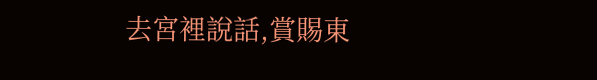去宮裡說話,賞賜東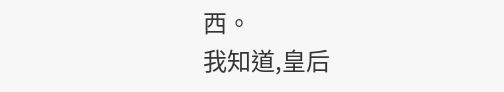西。
我知道,皇后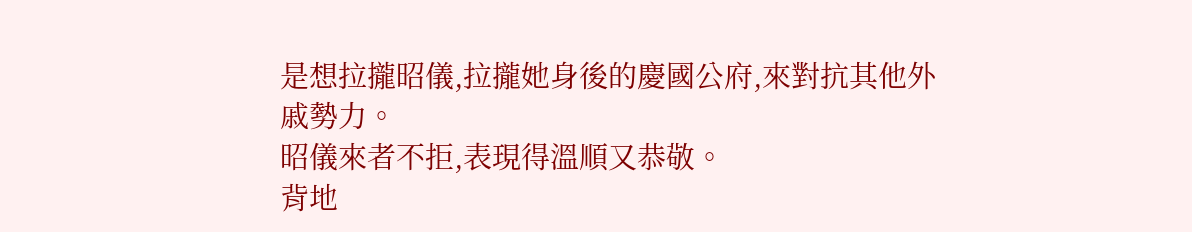是想拉攏昭儀,拉攏她身後的慶國公府,來對抗其他外戚勢力。
昭儀來者不拒,表現得溫順又恭敬。
背地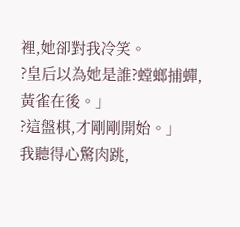裡,她卻對我冷笑。
?皇后以為她是誰?螳螂捕蟬,黃雀在後。」
?這盤棋,才剛剛開始。」
我聽得心驚肉跳,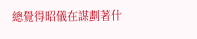總覺得昭儀在謀劃著什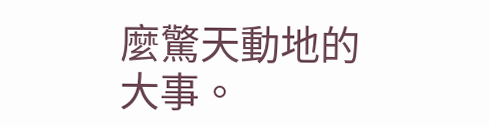麼驚天動地的大事。